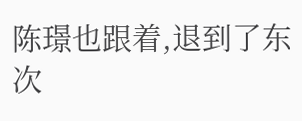陈璟也跟着,退到了东次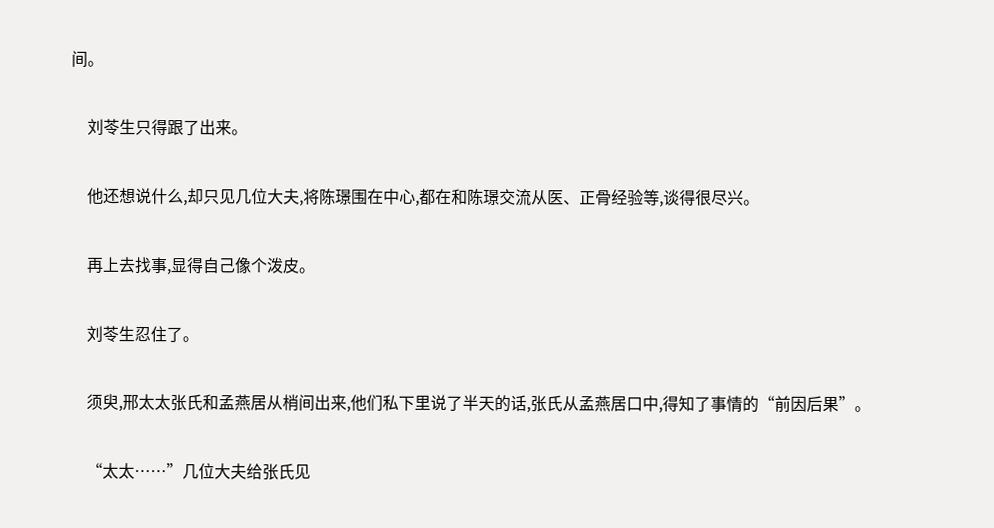间。

    刘苓生只得跟了出来。

    他还想说什么,却只见几位大夫,将陈璟围在中心,都在和陈璟交流从医、正骨经验等,谈得很尽兴。

    再上去找事,显得自己像个泼皮。

    刘苓生忍住了。

    须臾,邢太太张氏和孟燕居从梢间出来,他们私下里说了半天的话,张氏从孟燕居口中,得知了事情的“前因后果”。

    “太太……”几位大夫给张氏见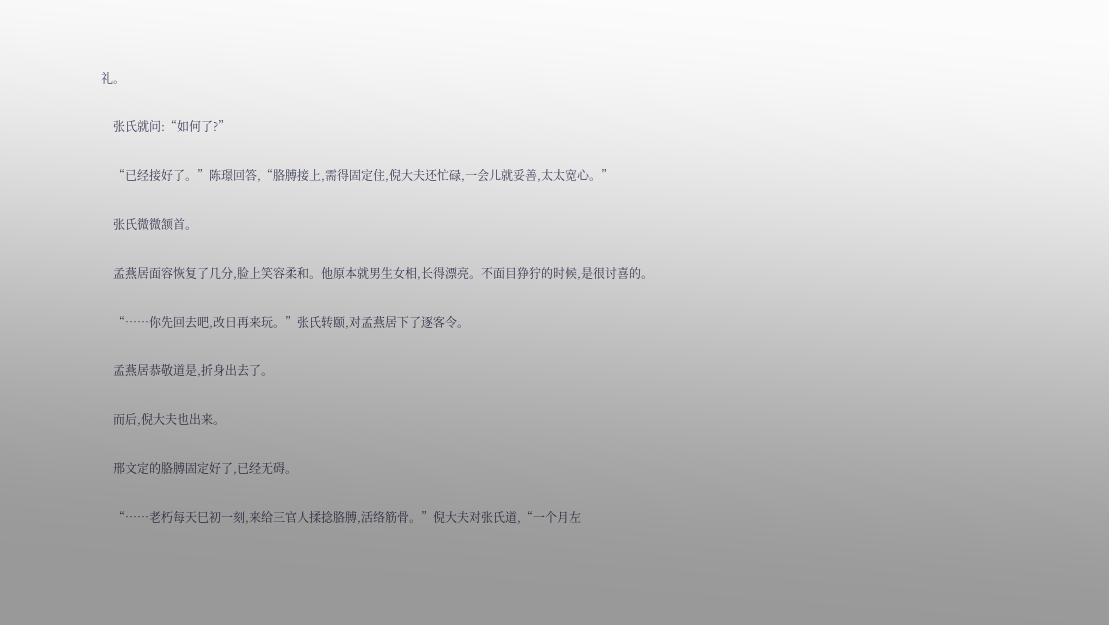礼。

    张氏就问:“如何了?”

    “已经接好了。”陈璟回答,“胳膊接上,需得固定住,倪大夫还忙碌,一会儿就妥善,太太宽心。”

    张氏微微颔首。

    孟燕居面容恢复了几分,脸上笑容柔和。他原本就男生女相,长得漂亮。不面目狰狞的时候,是很讨喜的。

    “……你先回去吧,改日再来玩。”张氏转颐,对孟燕居下了逐客令。

    孟燕居恭敬道是,折身出去了。

    而后,倪大夫也出来。

    邢文定的胳膊固定好了,已经无碍。

    “……老朽每天巳初一刻,来给三官人揉捻胳膊,活络筋骨。”倪大夫对张氏道,“一个月左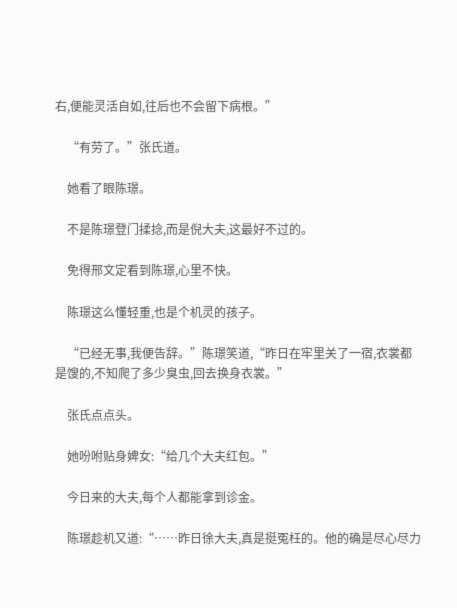右,便能灵活自如,往后也不会留下病根。”

    “有劳了。”张氏道。

    她看了眼陈璟。

    不是陈璟登门揉捻,而是倪大夫,这最好不过的。

    免得邢文定看到陈璟,心里不快。

    陈璟这么懂轻重,也是个机灵的孩子。

    “已经无事,我便告辞。”陈璟笑道,“昨日在牢里关了一宿,衣裳都是馊的,不知爬了多少臭虫,回去换身衣裳。”

    张氏点点头。

    她吩咐贴身婢女:“给几个大夫红包。”

    今日来的大夫,每个人都能拿到诊金。

    陈璟趁机又道:“……昨日徐大夫,真是挺冤枉的。他的确是尽心尽力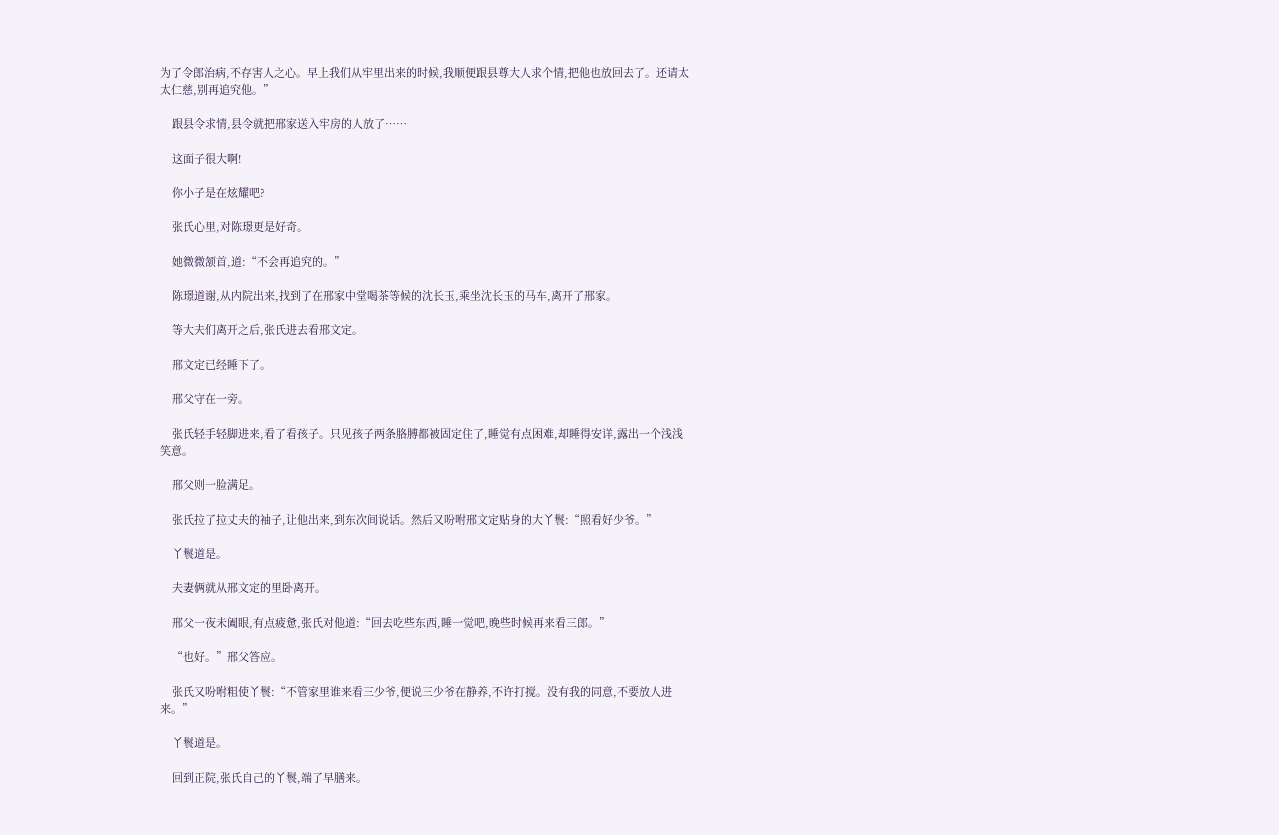为了令郎治病,不存害人之心。早上我们从牢里出来的时候,我顺便跟县尊大人求个情,把他也放回去了。还请太太仁慈,别再追究他。”

    跟县令求情,县令就把邢家送入牢房的人放了……

    这面子很大啊!

    你小子是在炫耀吧?

    张氏心里,对陈璟更是好奇。

    她微微颔首,道:“不会再追究的。”

    陈璟道谢,从内院出来,找到了在邢家中堂喝茶等候的沈长玉,乘坐沈长玉的马车,离开了邢家。

    等大夫们离开之后,张氏进去看邢文定。

    邢文定已经睡下了。

    邢父守在一旁。

    张氏轻手轻脚进来,看了看孩子。只见孩子两条胳膊都被固定住了,睡觉有点困难,却睡得安详,露出一个浅浅笑意。

    邢父则一脸满足。

    张氏拉了拉丈夫的袖子,让他出来,到东次间说话。然后又吩咐邢文定贴身的大丫鬟:“照看好少爷。”

    丫鬟道是。

    夫妻俩就从邢文定的里卧离开。

    邢父一夜未阖眼,有点疲惫,张氏对他道:“回去吃些东西,睡一觉吧,晚些时候再来看三郎。”

    “也好。”邢父答应。

    张氏又吩咐粗使丫鬟:“不管家里谁来看三少爷,便说三少爷在静养,不许打搅。没有我的同意,不要放人进来。”

    丫鬟道是。

    回到正院,张氏自己的丫鬟,端了早膳来。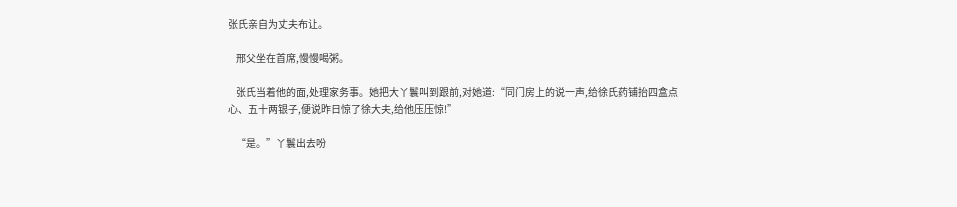张氏亲自为丈夫布让。

    邢父坐在首席,慢慢喝粥。

    张氏当着他的面,处理家务事。她把大丫鬟叫到跟前,对她道:“同门房上的说一声,给徐氏药铺抬四盒点心、五十两银子,便说昨日惊了徐大夫,给他压压惊!”

    “是。”丫鬟出去吩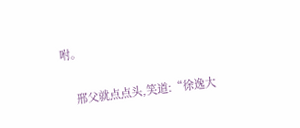咐。

    邢父就点点头,笑道:“徐逸大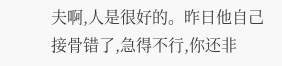夫啊,人是很好的。昨日他自己接骨错了,急得不行,你还非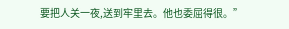要把人关一夜,送到牢里去。他也委屈得很。”